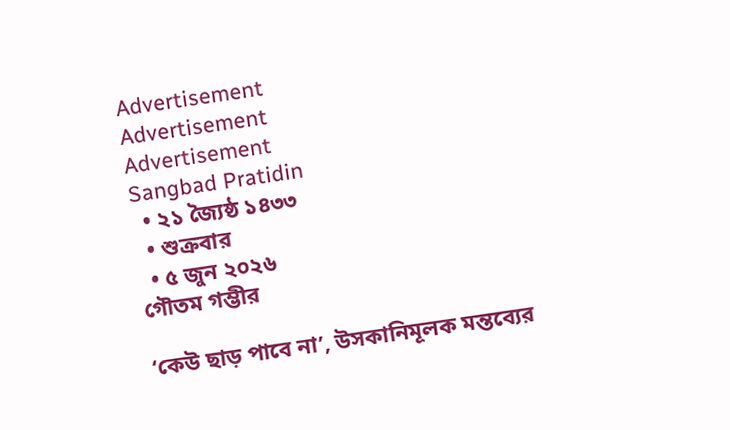Advertisement
Advertisement
Advertisement
Sangbad Pratidin
  • ২১ জ্যৈষ্ঠ ১৪৩৩
  • শুক্রবার
  • ৫ জুন ২০২৬
গৌতম গম্ভীর

‘কেউ ছাড় পাবে না’, উসকানিমূলক মন্তব্যের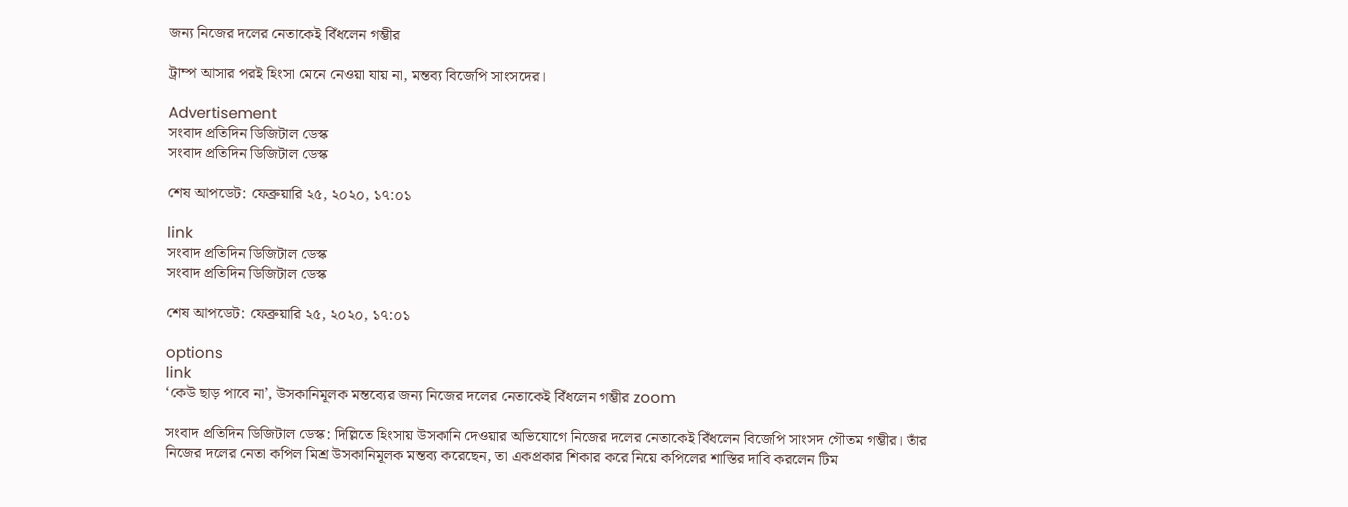জন্য নিজের দলের নেতাকেই বিঁধলেন গম্ভীর

ট্রাম্প আসার পরই হিংসা মেনে নেওয়া যায় না, মন্তব্য বিজেপি সাংসদের।

Advertisement
সংবাদ প্রতিদিন ডিজিটাল ডেস্ক
সংবাদ প্রতিদিন ডিজিটাল ডেস্ক

শেষ আপডেট: ফেব্রুয়ারি ২৫, ২০২০, ১৭:০১

link
সংবাদ প্রতিদিন ডিজিটাল ডেস্ক
সংবাদ প্রতিদিন ডিজিটাল ডেস্ক

শেষ আপডেট: ফেব্রুয়ারি ২৫, ২০২০, ১৭:০১

options
link
‘কেউ ছাড় পাবে না’, উসকানিমূলক মন্তব্যের জন্য নিজের দলের নেতাকেই বিঁধলেন গম্ভীর zoom

সংবাদ প্রতিদিন ডিজিটাল ডেস্ক: দিল্লিতে হিংসায় উসকানি দেওয়ার অভিযোগে নিজের দলের নেতাকেই বিঁধলেন বিজেপি সাংসদ গৌতম গম্ভীর। তাঁর নিজের দলের নেতা কপিল মিশ্র উসকানিমূলক মন্তব্য করেছেন, তা একপ্রকার শিকার করে নিয়ে কপিলের শাস্তির দাবি করলেন টিম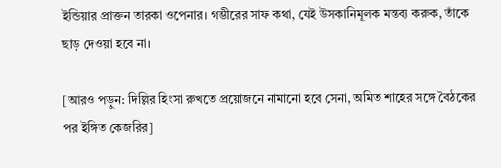ইন্ডিয়ার প্রাক্তন তারকা ওপেনার। গম্ভীরের সাফ কথা, যেই উসকানিমূলক মন্তব্য করুক, তাঁকে ছাড় দেওয়া হবে না।

[আরও পড়ুন: দিল্লির হিংসা রুখতে প্রয়োজনে নামানো হবে সেনা, অমিত শাহের সঙ্গে বৈঠকের পর ইঙ্গিত কেজরির]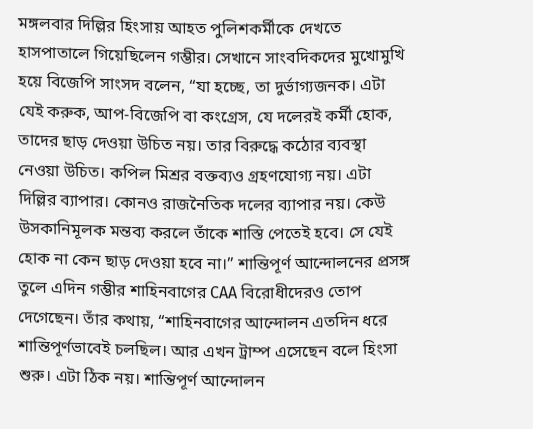মঙ্গলবার দিল্লির হিংসায় আহত পুলিশকর্মীকে দেখতে হাসপাতালে গিয়েছিলেন গম্ভীর। সেখানে সাংবদিকদের মুখোমুখি হয়ে বিজেপি সাংসদ বলেন, “যা হচ্ছে, তা দুর্ভাগ্যজনক। এটা যেই করুক, আপ-বিজেপি বা কংগ্রেস, যে দলেরই কর্মী হোক, তাদের ছাড় দেওয়া উচিত নয়। তার বিরুদ্ধে কঠোর ব্যবস্থা নেওয়া উচিত। কপিল মিশ্রর বক্তব্যও গ্রহণযোগ্য নয়। এটা দিল্লির ব্যাপার। কোনও রাজনৈতিক দলের ব্যাপার নয়। কেউ উসকানিমূলক মন্তব্য করলে তাঁকে শাস্তি পেতেই হবে। সে যেই হোক না কেন ছাড় দেওয়া হবে না।” শান্তিপূর্ণ আন্দোলনের প্রসঙ্গ তুলে এদিন গম্ভীর শাহিনবাগের CAA বিরোধীদেরও তোপ দেগেছেন। তাঁর কথায়, “শাহিনবাগের আন্দোলন এতদিন ধরে শান্তিপূর্ণভাবেই চলছিল। আর এখন ট্রাম্প এসেছেন বলে হিংসা শুরু। এটা ঠিক নয়। শান্তিপূর্ণ আন্দোলন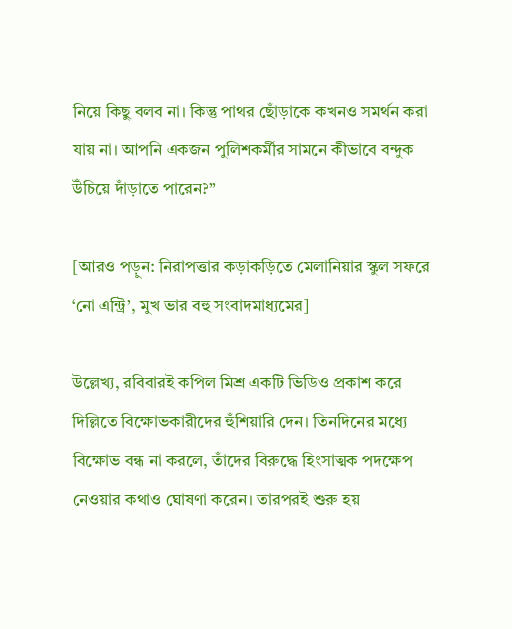নিয়ে কিছু বলব না। কিন্তু পাথর ছোঁড়াকে কখনও সমর্থন করা যায় না। আপনি একজন পুলিশকর্মীর সামনে কীভাবে বন্দুক উঁচিয়ে দাঁড়াতে পারেন?”

[আরও পড়ুন: নিরাপত্তার কড়াকড়িতে মেলানিয়ার স্কুল সফরে ‘নো এন্ট্রি’, মুখ ভার বহু সংবাদমাধ্যমের]

উল্লেখ্য, রবিবারই কপিল মিশ্র একটি ভিডিও প্রকাশ করে দিল্লিতে বিক্ষোভকারীদের হুঁশিয়ারি দেন। তিনদিনের মধ্যে বিক্ষোভ বন্ধ না করলে, তাঁদের বিরুদ্ধে হিংসাত্মক পদক্ষেপ নেওয়ার কথাও ঘোষণা করেন। তারপরই শুরু হয়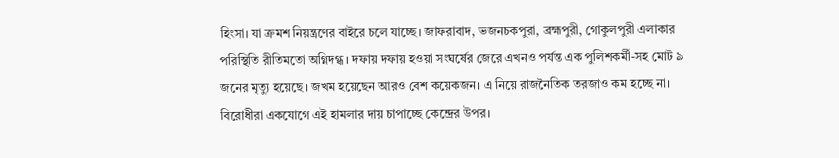হিংসা। যা ক্রমশ নিয়ন্ত্রণের বাইরে চলে যাচ্ছে। জাফরাবাদ, ভজনচকপুরা, ব্রহ্মপুরী, গোকুলপুরী এলাকার পরিস্থিতি রীতিমতো অগ্নিদগ্ধ। দফায় দফায় হওয়া সংঘর্ষের জেরে এখনও পর্যন্ত এক পুলিশকর্মী-সহ মোট ৯ জনের মৃত্যু হয়েছে। জখম হয়েছেন আরও বেশ কয়েকজন। এ নিয়ে রাজনৈতিক তরজাও কম হচ্ছে না। বিরোধীরা একযোগে এই হামলার দায় চাপাচ্ছে কেন্দ্রের উপর।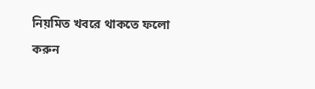নিয়মিত খবরে থাকতে ফলো করুন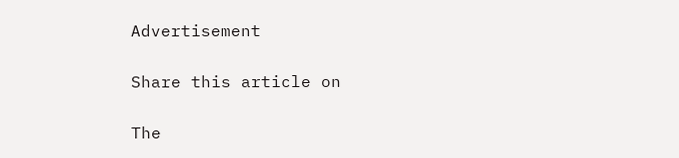Advertisement

Share this article on

The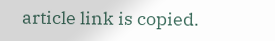article link is copied.